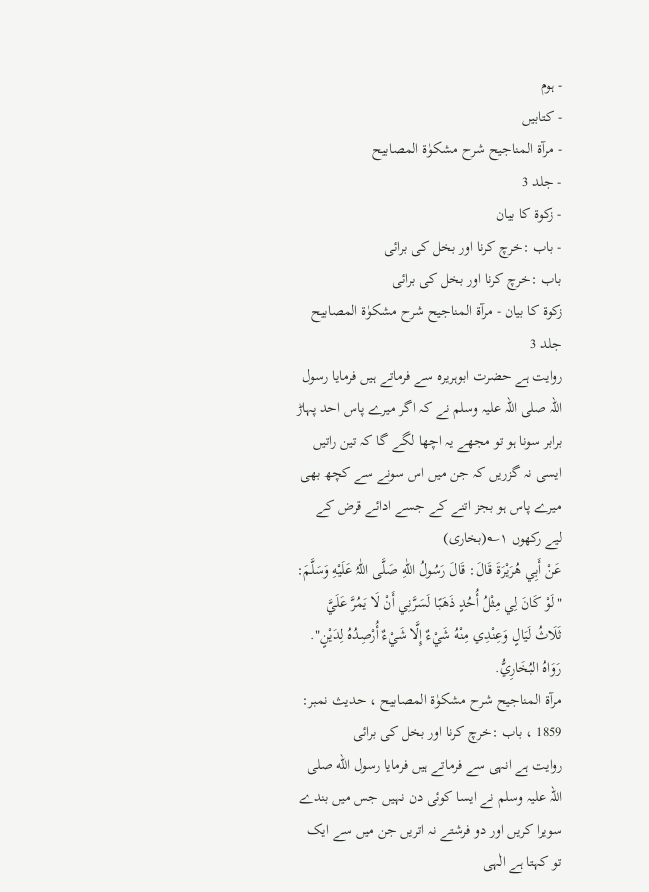- ہوم
- کتابیں
- مرآۃ المناجیح شرح مشکوٰۃ المصابیح
- جلد 3
- زکوۃ کا بیان
- باب :خرچ کرنا اور بخل کی برائی
باب :خرچ کرنا اور بخل کی برائی
زکوۃ کا بیان - مرآۃ المناجیح شرح مشکوٰۃ المصابیح جلد 3
روایت ہے حضرت ابوہریرہ سے فرماتے ہیں فرمایا رسول اللہ صلی اللہ علیہ وسلم نے کہ اگر میرے پاس احد پہاڑ برابر سونا ہو تو مجھے یہ اچھا لگے گا کہ تین راتیں ایسی نہ گزریں کہ جن میں اس سونے سے کچھ بھی میرے پاس ہو بجز اتنے کے جسے ادائے قرض کے لیے رکھوں ۱؎(بخاری)
عَنْ أَبِي هُرَيْرَةَ قَالَ: قَالَ رَسُولُ اللّٰهِ صَلَّی اللّٰہُ عَلَيْهِ وَسَلَّمَ: "لَوْ كَانَ لِي مِثْلُ أُحُدٍ ذَهَبًا لَسَرَّنِي أَنْ لَا يَمُرَّ عَلَيَّ ثَلَاثُ لَيَالٍ وَعِنْدِي مِنْهُ شَيْءٌ إِلَّا شَيْءٌ أُرْصِدُهُ لِدَيْنٍ". رَوَاهُ البُخَارِيُّ.
مرآۃ المناجیح شرح مشکوٰۃ المصابیح ، حدیث نمبر: 1859 ، باب :خرچ کرنا اور بخل کی برائی
روایت ہے انہی سے فرماتے ہیں فرمایا رسول الله صلی اللہ علیہ وسلم نے ایسا کوئی دن نہیں جس میں بندے سویرا کریں اور دو فرشتے نہ اتریں جن میں سے ایک تو کہتا ہے الٰہی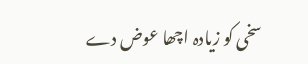سخی کو زیادہ اچھا عوض دے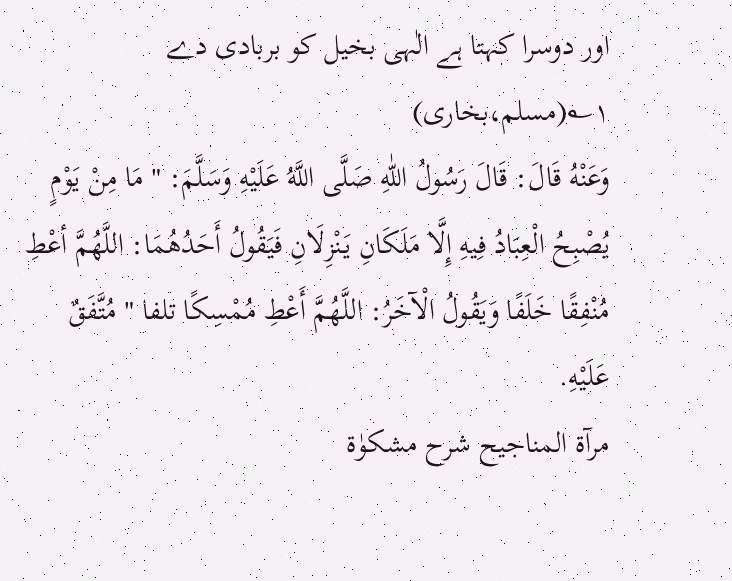اور دوسرا کہتا ہے الٰہی بخیل کو بربادی دے ۱؎(مسلم،بخاری)
وَعَنْهُ قَالَ: قَالَ رَسُولُ اللّٰهِ صَلَّى اللَّهُ عَلَيْهِ وَسَلَّمَ: " مَا مِنْ يَوْمٍ يُصْبِحُ الْعِبَادُ فِيهِ إِلَّا مَلَكَانِ يَنْزِلَانِ فَيَقُولُ أَحَدُهُمَا: اللَّهُمَّ أعْطِ مُنْفِقًا خَلَفًا وَيَقُولُ الْآخَرُ: اللَّهُمَّ أَعْطِ مُمْسِكًا تلفا " مُتَّفَقٌ عَلَيْهِ.
مرآۃ المناجیح شرح مشکوٰۃ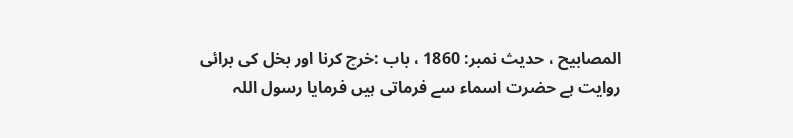المصابیح ، حدیث نمبر: 1860 ، باب :خرچ کرنا اور بخل کی برائی
روایت ہے حضرت اسماء سے فرماتی ہیں فرمایا رسول اللہ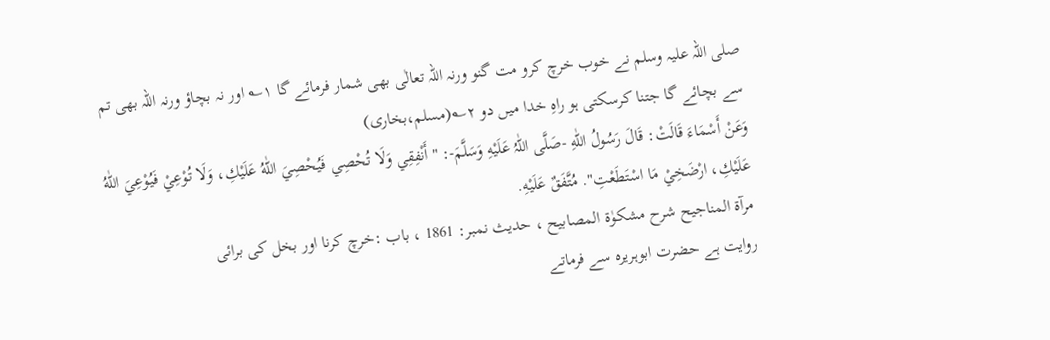صلی اللہ علیہ وسلم نے خوب خرچ کرو مت گنو ورنہ اللہ تعالٰی بھی شمار فرمائے گا ۱؎ اور نہ بچاؤ ورنہ اللہ بھی تم سے بچائے گا جتنا کرسکتی ہو راہِ خدا میں دو ۲؎(مسلم،بخاری)
وَعَنْ أَسْمَاءَ قَالَتْ: قَالَ رَسُولُ اللّٰهِ -صَلَّی اللّٰہُ عَلَيْهِ وَسَلَّمَ-: "أَنْفِقِي وَلَا تُحْصِي فَيُحْصِيَ اللّٰهُ عَلَيْكِ، وَلَا تُوْعِيْ فَيُوْعِيَ اللّٰهُ عَلَيْكِ، ارْضَخِيْ مَا اسْتَطَعْتِ". مُتَّفَقٌ عَلَيْهِ.
مرآۃ المناجیح شرح مشکوٰۃ المصابیح ، حدیث نمبر: 1861 ، باب :خرچ کرنا اور بخل کی برائی
روایت ہے حضرت ابوہریرہ سے فرماتے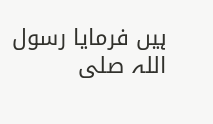ہیں فرمایا رسول اللہ صلی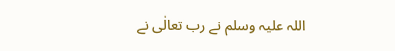اللہ علیہ وسلم نے رب تعالٰی نے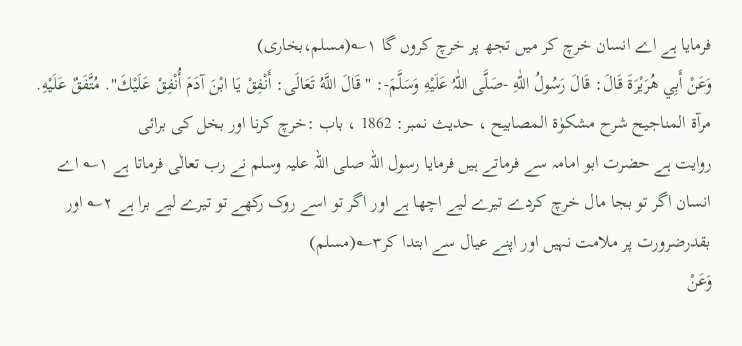فرمایا ہے اے انسان خرچ کر میں تجھ پر خرچ کروں گا ۱؎(مسلم،بخاری)
وَعَنْ أَبِي هُرَيْرَةَ قَالَ: قَالَ رَسُولُ اللّٰهِ -صَلَّی اللّٰہُ عَلَيْهِ وَسَلَّمَ-: "قَالَ اللَّهُ تَعَالَى: أَنْفِقْ يَا ابْنَ آدَمَ أُنْفِقْ عَلَيْكَ". مُتَّفَقٌ عَلَيْهِ.
مرآۃ المناجیح شرح مشکوٰۃ المصابیح ، حدیث نمبر: 1862 ، باب :خرچ کرنا اور بخل کی برائی
روایت ہے حضرت ابو امامہ سے فرماتے ہیں فرمایا رسول اللہ صلی اللہ علیہ وسلم نے رب تعالٰی فرماتا ہے ۱؎ اے انسان اگر تو بجا مال خرچ کردے تیرے لیے اچھا ہے اور اگر تو اسے روک رکھے تو تیرے لیے برا ہے ۲؎ اور بقدرضرورت پر ملامت نہیں اور اپنے عیال سے ابتدا کر۳؎(مسلم)
وَعَنْ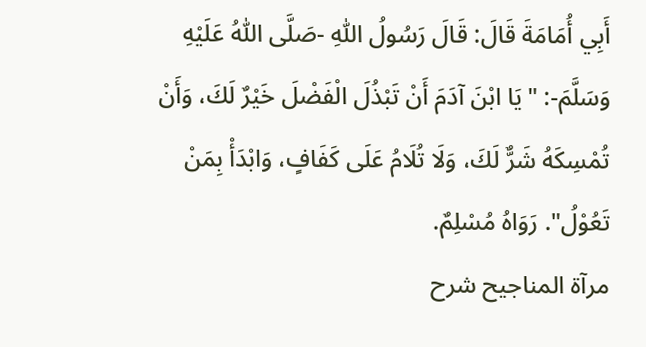أَبِي أُمَامَةَ قَالَ: قَالَ رَسُولُ اللّٰهِ -صَلَّی اللّٰہُ عَلَيْهِ وَسَلَّمَ-: "يَا ابْنَ آدَمَ أَنْ تَبْذُلَ الْفَضْلَ خَيْرٌ لَكَ، وَأَنْ تُمْسِكَهُ شَرٌّ لَكَ، وَلَا تُلَامُ عَلَى كَفَافٍ، وَابْدَأْ بِمَنْ تَعُوْلُ". رَوَاهُ مُسْلِمٌ.
مرآۃ المناجیح شرح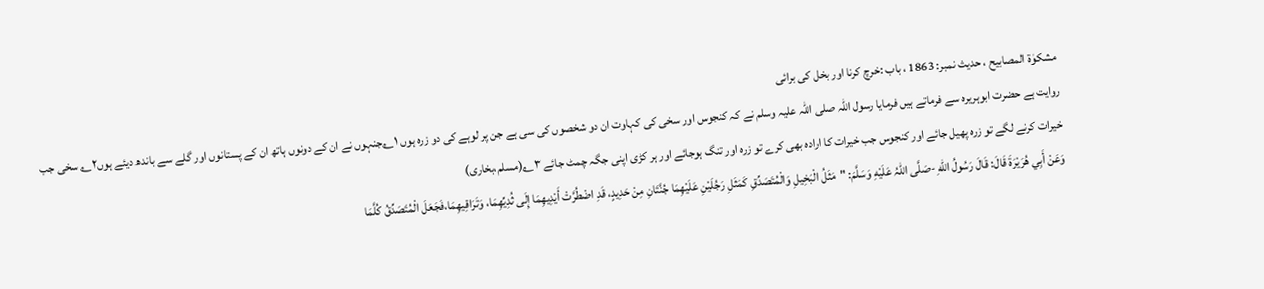مشکوٰۃ المصابیح ، حدیث نمبر: 1863 ، باب :خرچ کرنا اور بخل کی برائی
روایت ہے حضرت ابوہریرہ سے فرماتے ہیں فرمایا رسول اللہ صلی اللہ علیہ وسلم نے کہ کنجوس اور سخی کی کہاوت ان دو شخصوں کی سی ہے جن پر لوہے کی دو زرہ ہوں ۱؎جنہوں نے ان کے دونوں ہاتھ ان کے پستانوں اور گلے سے باندھ دیئے ہوں۲؎ سخی جب خیرات کرنے لگے تو زرہ پھیل جائے اور کنجوس جب خیرات کا ارادہ بھی کرے تو زرہ اور تنگ ہوجائے اور ہر کڑی اپنی جگہ چمٹ جائے ۳؎(مسلم،بخاری)
وَعَنْ أَبِي هُرَيْرَةَ قَالَ: قَالَ رَسُولُ اللّٰهِ -صَلَّی اللّٰہُ عَلَيْهِ وَسَلَّمَ: "مَثَلُ الْبَخِيلِ وَالْمُتَصَدِّقِ كَمَثَلِ رَجُلَيْنِ عَلَيْهِمَا جُنَّتَانِ مِنْ حَدِيدٍ، قَدِ اضْطُرَّتْ أَيْدِيهِمَا إِلَى ثُدِيِّهِمَا، وَتَرَاقِيهِمَا،فَجَعَلَ الْمُتَصَدِّقُ كُلَّمَا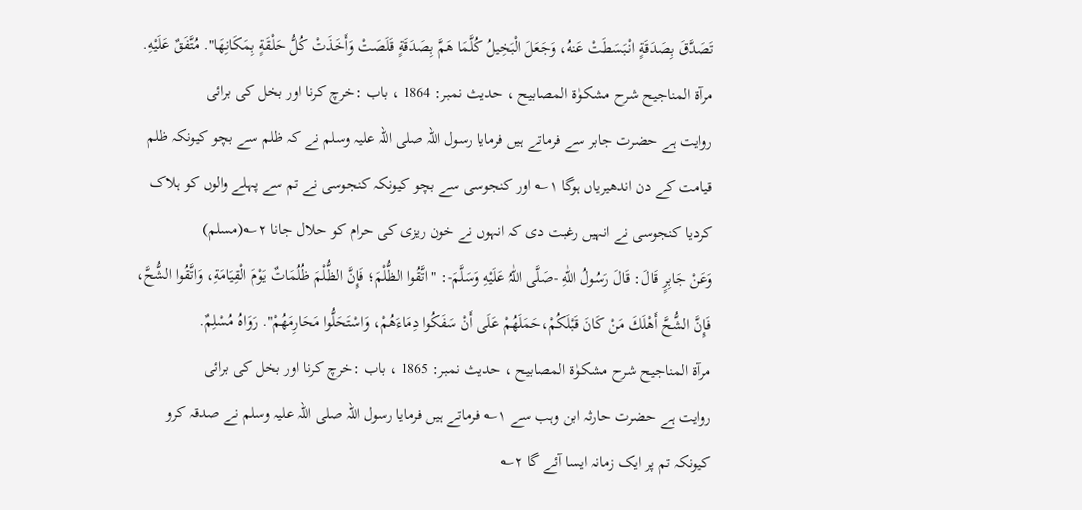تَصَدَّقَ بِصَدَقَةٍ انْبَسَطَتْ عَنهُ، وَجَعَلَ الْبَخِيلُ كُلَّمَا هَمَّ بِصَدَقَةٍ قَلَصَتْ وَأَخَذَتْ كُلُّ حَلْقَةٍ بِمَكَانِهَا". مُتَّفَقٌ عَلَيْهِ.
مرآۃ المناجیح شرح مشکوٰۃ المصابیح ، حدیث نمبر: 1864 ، باب :خرچ کرنا اور بخل کی برائی
روایت ہے حضرت جابر سے فرماتے ہیں فرمایا رسول اللہ صلی اللہ علیہ وسلم نے کہ ظلم سے بچو کیونکہ ظلم قیامت کے دن اندھیریاں ہوگا ۱؎ اور کنجوسی سے بچو کیونکہ کنجوسی نے تم سے پہلے والوں کو ہلاک کردیا کنجوسی نے انہیں رغبت دی کہ انہوں نے خون ریزی کی حرام کو حلال جانا ۲؎(مسلم)
وَعَنْ جَابِرٍ قَالَ: قَالَ رَسُولُ اللّٰهِ -صَلَّی اللّٰہُ عَلَيْهِ وَسَلَّمَ-: "اتَّقُوا الظُّلْمَ؛ فَإِنَّ الظُّلْمَ ظُلُمَاتٌ يَوْمَ الْقِيَامَةِ، وَاتَّقُوا الشُّحَّ، فَإِنَّ الشُّحَّ أَهْلَكَ مَنْ كَانَ قَبْلَكُمْ،حَمَلَهُمْ عَلَى أَنْ سَفَكُوا دِمَاءَهُمْ، وَاسْتَحَلُّوا مَحَارِمَهُمْ". رَوَاهُ مُسْلِمٌ.
مرآۃ المناجیح شرح مشکوٰۃ المصابیح ، حدیث نمبر: 1865 ، باب :خرچ کرنا اور بخل کی برائی
روایت ہے حضرت حارثہ ابن وہب سے ۱؎ فرماتے ہیں فرمایا رسول اللہ صلی اللہ علیہ وسلم نے صدقہ کرو کیونکہ تم پر ایک زمانہ ایسا آئے گا ۲؎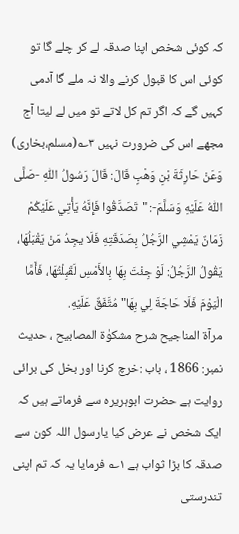کہ کوئی شخص اپنا صدقہ لے کر چلے گا تو کوئی اس کا قبول کرنے والا نہ ملے گا آدمی کہیں گے کہ اگر تم کل لاتے تو میں لے لیتا آج مجھے اس کی ضرورت نہیں ۳؎(مسلم،بخاری)
وَعَنْ حَارِثَةَ بْنِ وَهْبٍ قَالَ: قَالَ رَسُولُ اللّٰهِ -صَلَّی اللّٰہُ عَلَيْهِ وَسَلَّمَ-: "تَصَدَّقُوا فَإِنَّهُ يَأْتِي عَلَيْكُمْ زَمَانٌ يَمْشِي الرَّجُلُ بِصَدَقَتِهِ فَلَا يجِدُ مَنْ يَقْبَلُهَا، يَقُولُ الرَّجُلُ: لَوْ جِئْتَ بِهَا بِالأَمْسِ لَقَبِلْتُهَا، فَأَمَّا الْيَوْمَ فَلَا حَاجَةَ لِي بِهَا" مُتَّفَقٌ عَلَيْهِ.
مرآۃ المناجیح شرح مشکوٰۃ المصابیح ، حدیث نمبر: 1866 ، باب :خرچ کرنا اور بخل کی برائی
روایت ہے حضرت ابوہریرہ سے فرماتے ہیں کہ ایک شخص نے عرض کیا یارسول اللہ کون سے صدقہ کا بڑا ثواب ہے ۱؎ فرمایا یہ کہ تم اپنی تندرستی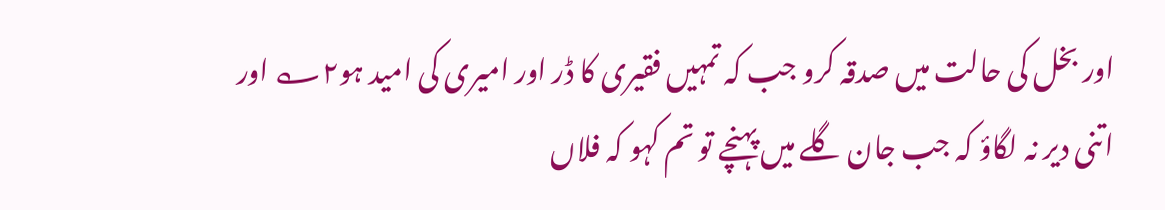اور بخل کی حالت میں صدقہ کرو جب کہ تمہیں فقیری کا ڈر اور امیری کی امید ہو۲؎ اور اتنی دیر نہ لگاؤ کہ جب جان گلے میں پہنچے تو تم کہو کہ فلاں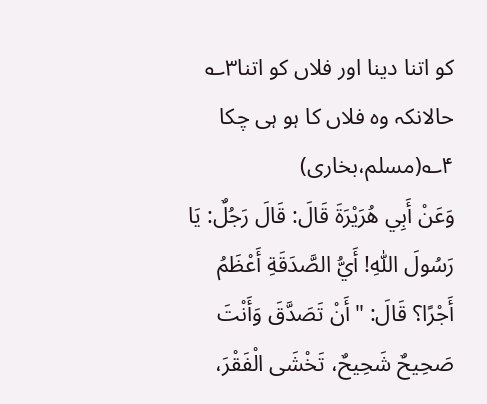کو اتنا دینا اور فلاں کو اتنا۳؎ حالانکہ وہ فلاں کا ہو ہی چکا ۴؎(مسلم،بخاری)
وَعَنْ أَبِي هُرَيْرَةَ قَالَ: قَالَ رَجُلٌ: يَا رَسُولَ اللّٰهِ! أَيُّ الصَّدَقَةِ أَعْظَمُ أَجْرًا؟ قَالَ: "أَنْ تَصَدَّقَ وَأَنْتَ صَحِيحٌ شَحِيحٌ، تَخْشَى الْفَقْرَ،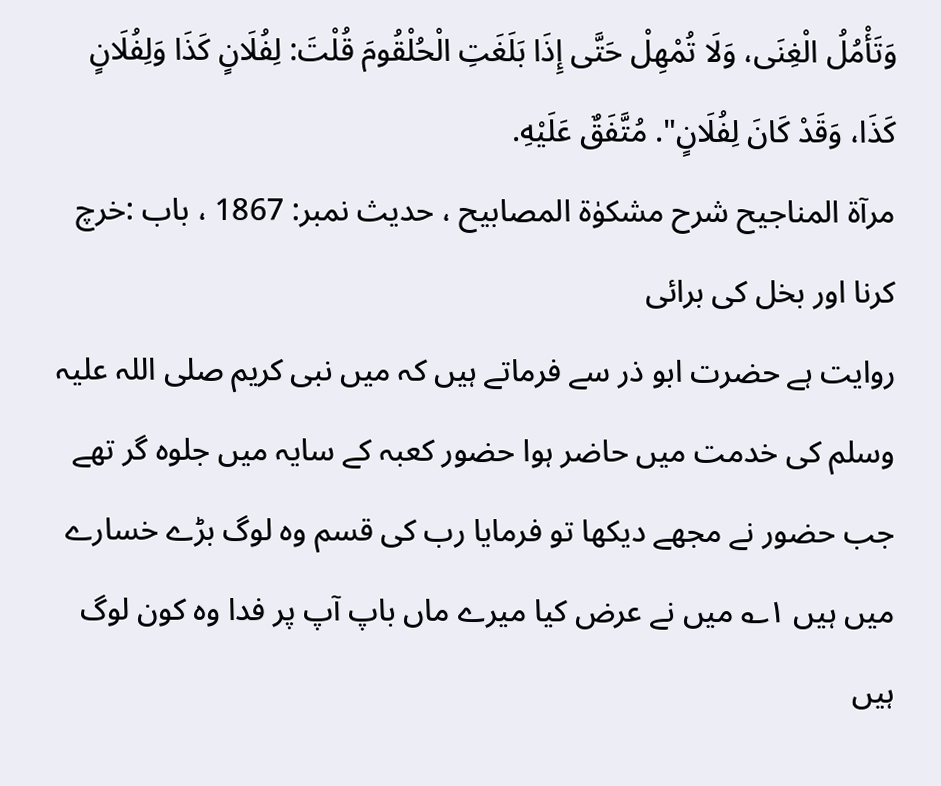وَتَأْمُلُ الْغِنَى، وَلَا تُمْهِلْ حَتَّى إِذَا بَلَغَتِ الْحُلْقُومَ قُلْتَ: لِفُلَانٍ كَذَا وَلِفُلَانٍ كَذَا، وَقَدْ كَانَ لِفُلَانٍ". مُتَّفَقٌ عَلَيْهِ.
مرآۃ المناجیح شرح مشکوٰۃ المصابیح ، حدیث نمبر: 1867 ، باب :خرچ کرنا اور بخل کی برائی
روایت ہے حضرت ابو ذر سے فرماتے ہیں کہ میں نبی کریم صلی اللہ علیہ وسلم کی خدمت میں حاضر ہوا حضور کعبہ کے سایہ میں جلوہ گر تھے جب حضور نے مجھے دیکھا تو فرمایا رب کی قسم وہ لوگ بڑے خسارے میں ہیں ۱؎ میں نے عرض کیا میرے ماں باپ آپ پر فدا وہ کون لوگ ہیں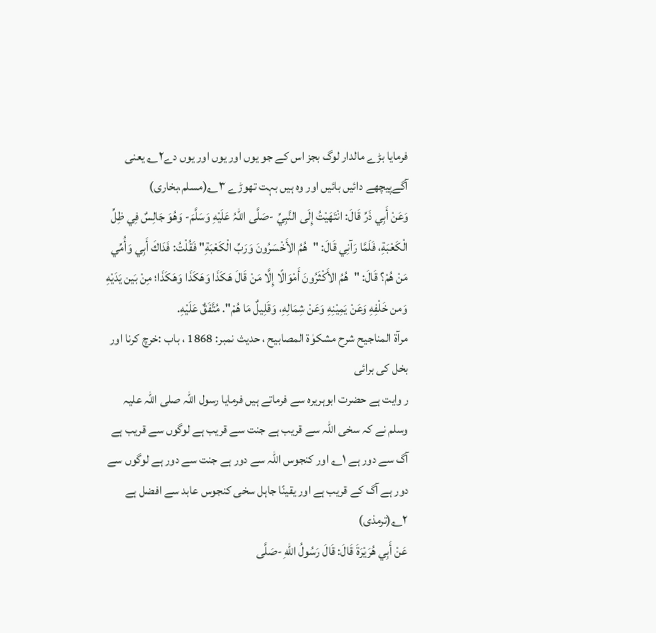فرمایا بڑے مالدار لوگ بجز اس کے جو یوں اور یوں اور یوں دے۲؎ یعنی آگےپیچھے دائیں بائیں اور وہ ہیں بہت تھوڑے ۳؎(مسلم،بخاری)
وَعَنْ أَبِي ذَرِّ قَالَ: انْتَهَيْتُ إِلَى النَّبِيِّ -صَلَّی اللّٰہُ عَلَيْهِ وَسَلَّمَ- وَهُوَ جَالِسٌ فِي ظِلِّ الْكَعْبَةِ، فَلَمَّا رَآنِي قَالَ: "هُمُ الأَخْسَرُونَ وَرَبِّ الْكَعْبَةِ" فَقُلْتُ: فَدَاكَ أَبِي وَأُمِّي مَنْ هُمْ؟ قَالَ: "هُمُ الأَكْثَرُونَ أَمْوَالًا إِلَّا مَنْ قَالَ هَكَذَا وَهَكَذَا وَهَكَذَا؛ مِنْ بَين يَدَيْهِ وَمن خَلْفِهِ وَعَنْ يَمِيْنِهِ وَعَنْ شِمَالِهِ، وَقَلِيلٌ مَا هُمْ". مُتَّفَقٌ عَلَيْهِ.
مرآۃ المناجیح شرح مشکوٰۃ المصابیح ، حدیث نمبر: 1868 ، باب :خرچ کرنا اور بخل کی برائی
ر وایت ہے حضرت ابوہریرہ سے فرماتے ہیں فرمایا رسول اللہ صلی اللہ علیہ وسلم نے کہ سخی اللہ سے قریب ہے جنت سے قریب ہے لوگوں سے قریب ہے آگ سے دور ہے ۱؎ اور کنجوس اللہ سے دور ہے جنت سے دور ہے لوگوں سے دور ہے آگ کے قریب ہے اور یقینًا جاہل سخی کنجوس عابد سے افضل ہے ۲؎(ترمذی)
عَنْ أَبِي هُرَيْرَةَ قَالَ: قَالَ رَسُولُ اللّٰهِ -صَلَّی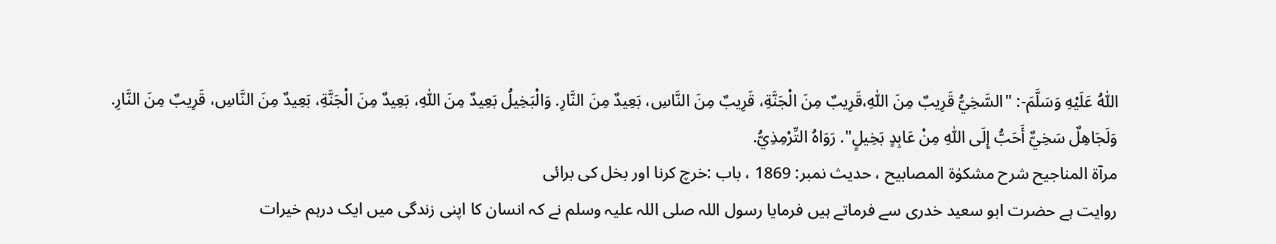اللّٰہُ عَلَيْهِ وَسَلَّمَ-: "السَّخِيُّ قَرِيبٌ مِنَ اللّٰهِ،قَرِيبٌ مِنَ الْجَنَّةِ، قَرِيبٌ مِنَ النَّاسِ، بَعِيدٌ مِنَ النَّارِ. وَالْبَخِيلُ بَعِيدٌ مِنَ اللّٰهِ، بَعِيدٌ مِنَ الْجَنَّةِ، بَعِيدٌ مِنَ النَّاسِ، قَرِيبٌ مِنَ النَّارِ. وَلَجَاهِلٌ سَخِيٌّ أَحَبُّ إِلَى اللّٰهِ مِنْ عَابِدٍ بَخِيلٍ". رَوَاهُ التِّرْمِذِيُّ.
مرآۃ المناجیح شرح مشکوٰۃ المصابیح ، حدیث نمبر: 1869 ، باب :خرچ کرنا اور بخل کی برائی
روایت ہے حضرت ابو سعید خدری سے فرماتے ہیں فرمایا رسول اللہ صلی اللہ علیہ وسلم نے کہ انسان کا اپنی زندگی میں ایک درہم خیرات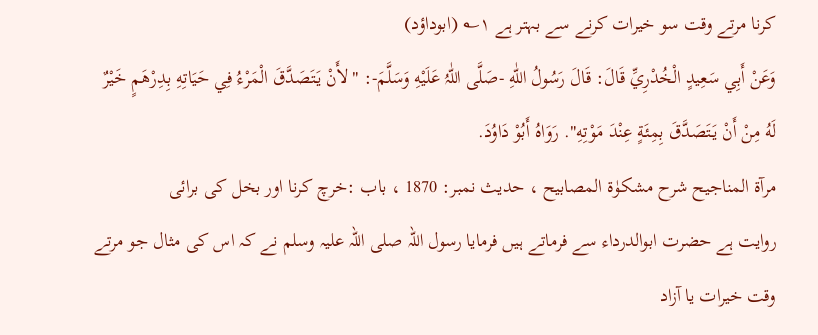کرنا مرتے وقت سو خیرات کرنے سے بہتر ہے ۱؎ (ابوداؤد)
وَعَنْ أَبِي سَعِيدٍ الْخُدْرِيِّ قَالَ: قَالَ رَسُولُ اللّٰهِ -صَلَّی اللّٰہُ عَلَيْهِ وَسَلَّمَ-: "لأَنْ يَتَصَدَّقَ الْمَرْءُ فِي حَيَاتِهِ بِدِرْهَمٍ خَيْرٌ لَهُ مِنْ أَنْ يَتَصَدَّقَ بِمِئَةٍ عِنْدَ مَوْتِهِ". رَوَاهُ أَبُوْ دَاوُدَ.
مرآۃ المناجیح شرح مشکوٰۃ المصابیح ، حدیث نمبر: 1870 ، باب :خرچ کرنا اور بخل کی برائی
روایت ہے حضرت ابوالدرداء سے فرماتے ہیں فرمایا رسول اللہ صلی اللہ علیہ وسلم نے کہ اس کی مثال جو مرتے وقت خیرات یا آزاد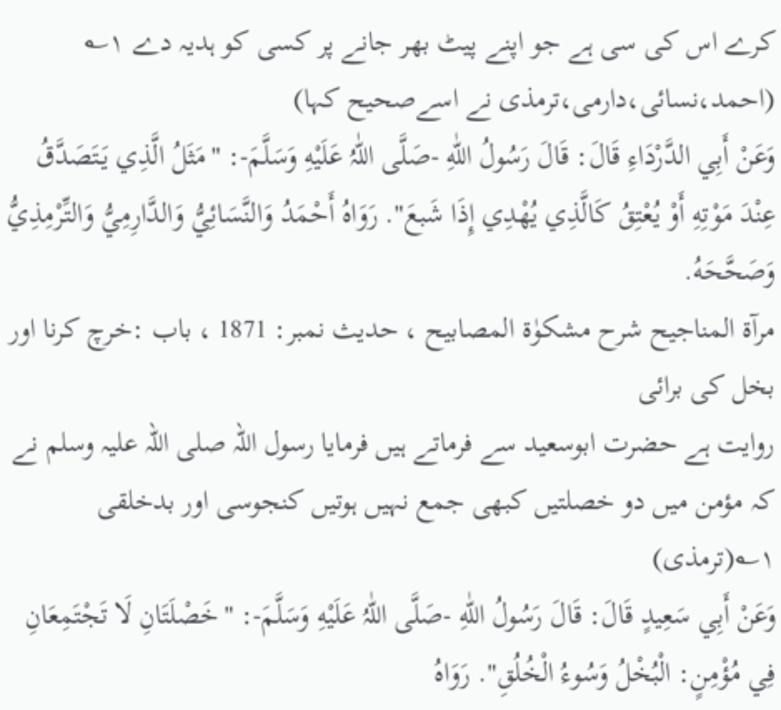کرے اس کی سی ہے جو اپنے پیٹ بھر جانے پر کسی کو ہدیہ دے ۱؎ (احمد،نسائی،دارمی،ترمذی نے اسےصحیح کہا)
وَعَنْ أَبِي الدَّرْدَاءِ قَالَ: قَالَ رَسُولُ اللّٰهِ -صَلَّی اللّٰہُ عَلَيْهِ وَسَلَّمَ-: "مَثَلُ الَّذِي يَتَصَدَّقُ عِنْدَ مَوْتِهِ أَوْ يُعْتِقُ كَالَّذِي يُهْدِي إِذَا شَبعَ". رَوَاهُ أَحْمَدُ وَالنَّسَائِيُّ وَالدَّارِمِيُّ وَالتِّرْمِذِيُّ وَصَحَّحَهُ.
مرآۃ المناجیح شرح مشکوٰۃ المصابیح ، حدیث نمبر: 1871 ، باب :خرچ کرنا اور بخل کی برائی
روایت ہے حضرت ابوسعید سے فرماتے ہیں فرمایا رسول اللہ صلی اللہ علیہ وسلم نے کہ مؤمن میں دو خصلتیں کبھی جمع نہیں ہوتیں کنجوسی اور بدخلقی ۱؎(ترمذی)
وَعَنْ أَبِي سَعِيدٍ قَالَ: قَالَ رَسُولُ اللّٰهِ -صَلَّی اللّٰہُ عَلَيْهِ وَسَلَّمَ-: "خَصْلَتَانِ لَا تَجْتَمِعَانِ فِي مُؤْمِنٍ: الْبُخْلُ وَسُوءُ الْخُلُقِ". رَوَاهُ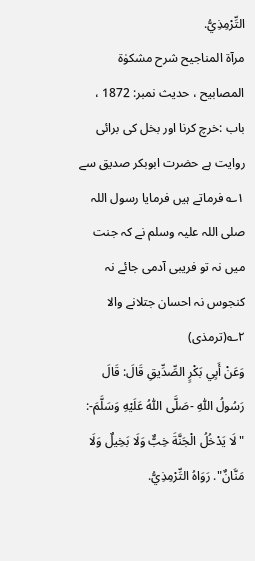التِّرْمِذِيُّ.
مرآۃ المناجیح شرح مشکوٰۃ المصابیح ، حدیث نمبر: 1872 ، باب :خرچ کرنا اور بخل کی برائی
روایت ہے حضرت ابوبکر صدیق سے ۱؎ فرماتے ہیں فرمایا رسول اللہ صلی اللہ علیہ وسلم نے کہ جنت میں نہ تو فریبی آدمی جائے نہ کنجوس نہ احسان جتلانے والا ۲؎(ترمذی)
وَعَنْ أَبِي بَكْرٍ الصِّدِّيقِ قَالَ: قَالَ رَسُولُ اللّٰهِ -صَلَّی اللّٰہُ عَلَيْهِ وَسَلَّمَ-: "لَا يَدْخُلُ الْجَنَّةَ خِبٌّ وَلَا بَخِيلٌ وَلَا مَنَّانٌ". رَوَاهُ التِّرْمِذِيُّ.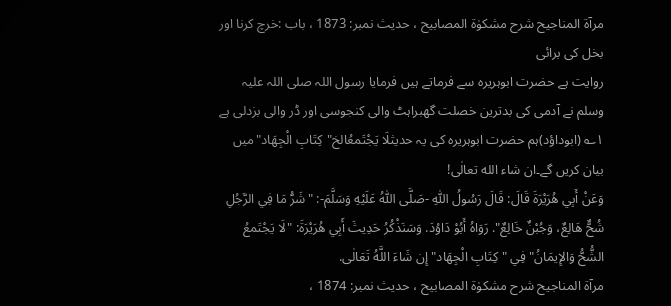مرآۃ المناجیح شرح مشکوٰۃ المصابیح ، حدیث نمبر: 1873 ، باب :خرچ کرنا اور بخل کی برائی
روایت ہے حضرت ابوہریرہ سے فرماتے ہیں فرمایا رسول اللہ صلی اللہ علیہ وسلم نے آدمی کی بدترین خصلت گھبراہٹ والی کنجوسی اور ڈر والی بزدلی ہے ۱؎ (ابوداؤد)ہم حضرت ابوہریرہ کی یہ حدیثلَا يَجْتَمعُالخ"كِتَابِ الْجِهَاد"میں بیان کریں گے۔ان شاء الله تعالٰی!
وَعَنْ أَبِي هُرَيْرَةَ قَالَ: قَالَ رَسُولُ اللّٰهِ -صَلَّی اللّٰہُ عَلَيْهِ وَسَلَّمَ-: "شَرُّ مَا فِي الرَّجُلِ شُحٌّ هَالِعٌ، وَجُبْنٌ خَالِعٌ". رَوَاهُ أَبُوْ دَاوُدَ. وَسَنَذْكُرُ حَدِيثَ أَبِي هُرَيْرَةَ: "لَا يَجْتَمعُ الشُّحُّ وَالإِيمَانُ" فِي "كِتَابِ الْجِهَاد" إِن شَاءَ اللَّهُ تَعَالٰى.
مرآۃ المناجیح شرح مشکوٰۃ المصابیح ، حدیث نمبر: 1874 ،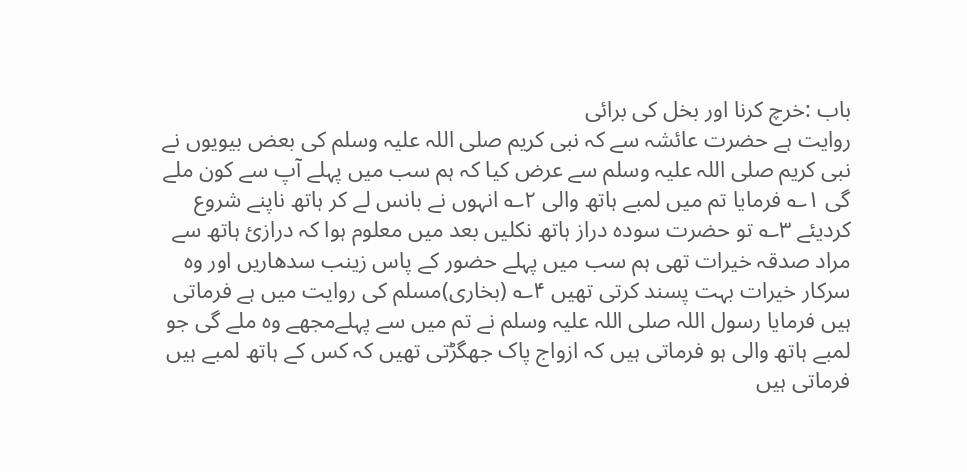باب :خرچ کرنا اور بخل کی برائی
روایت ہے حضرت عائشہ سے کہ نبی کریم صلی اللہ علیہ وسلم کی بعض بیویوں نے نبی کریم صلی اللہ علیہ وسلم سے عرض کیا کہ ہم سب میں پہلے آپ سے کون ملے گی ۱؎ فرمایا تم میں لمبے ہاتھ والی ۲؎ انہوں نے بانس لے کر ہاتھ ناپنے شروع کردیئے ۳؎ تو حضرت سودہ دراز ہاتھ نکلیں بعد میں معلوم ہوا کہ درازیٔ ہاتھ سے مراد صدقہ خیرات تھی ہم سب میں پہلے حضور کے پاس زینب سدھاریں اور وہ سرکار خیرات بہت پسند کرتی تھیں ۴؎ (بخاری)مسلم کی روایت میں ہے فرماتی ہیں فرمایا رسول اللہ صلی اللہ علیہ وسلم نے تم میں سے پہلےمجھے وہ ملے گی جو لمبے ہاتھ والی ہو فرماتی ہیں کہ ازواج پاک جھگڑتی تھیں کہ کس کے ہاتھ لمبے ہیں فرماتی ہیں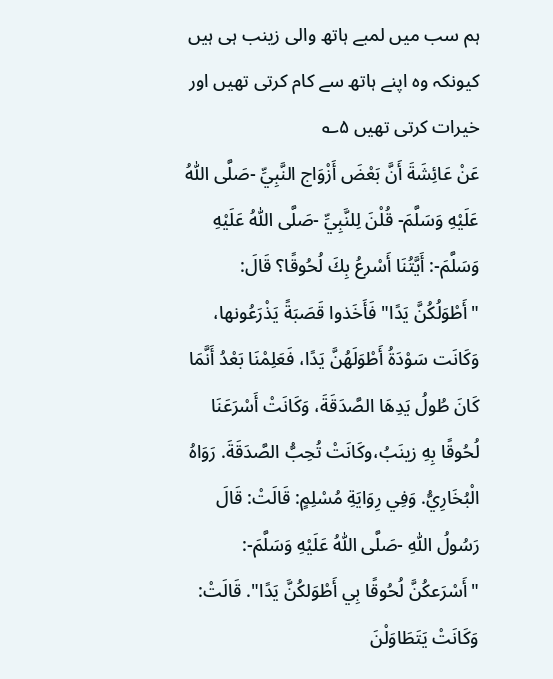ہم سب میں لمبے ہاتھ والی زینب ہی ہیں کیونکہ وہ اپنے ہاتھ سے کام کرتی تھیں اور خیرات کرتی تھیں ۵؎
عَنْ عَائِشَةَ أَنَّ بَعْضَ أَزْوَاج النَّبِيِّ -صَلَّی اللّٰہُ عَلَيْهِ وَسَلَّمَ- قُلْنَ لِلنَّبِيِّ -صَلَّی اللّٰہُ عَلَيْهِ وَسَلَّمَ-: أَيَّتُنَا أَسْرعُ بِكَ لُحُوقًا؟ قَالَ: "أَطْوَلُكُنَّ يَدًا" فَأَخَذوا قَصَبَةً يَذْرَعُونها، وَكَانَت سَوْدَةُ أَطْوَلَهُنَّ يَدًا، فَعَلِمْنَا بَعْدُ أَنَّمَا كَانَ طُولُ يَدِهَا الصَّدَقَةَ، وَكَانَتْ أَسْرَعَنَا لُحُوقًا بِهِ زينَبُ،وكَانَتْ تُحِبُّ الصَّدَقَةَ. رَوَاهُ الْبُخَارِيُّ. وَفِي رِوَايَةِ مُسْلِمٍ: قَالَتْ: قَالَ رَسُولُ اللّٰهِ -صَلَّی اللّٰہُ عَلَيْهِ وَسَلَّمَ-: "أَسْرَعكُنَّ لُحُوقًا بِي أَطْوَلكُنَّ يَدًا". قَالَتْ: وَكَانَتْ يَتَطَاوَلْنَ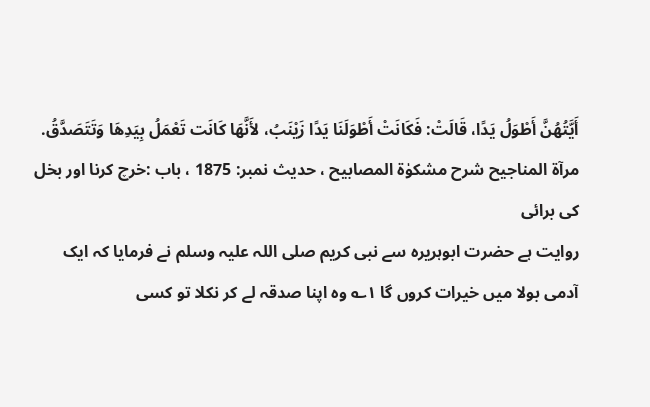أَيَّتُهُنَّ أَطْوَلُ يَدًا، قَالَتْ: فَكَانَتْ أَطْوَلَنَا يَدًا زَيْنَبُ، لأَنَّهَا كَانَت تَعْمَلُ بِيَدِهَا وَتَتَصَدَّقُ.
مرآۃ المناجیح شرح مشکوٰۃ المصابیح ، حدیث نمبر: 1875 ، باب :خرچ کرنا اور بخل کی برائی
روایت ہے حضرت ابوہریرہ سے نبی کریم صلی اللہ علیہ وسلم نے فرمایا کہ ایک آدمی بولا میں خیرات کروں گا ۱؎ وہ اپنا صدقہ لے کر نکلا تو کسی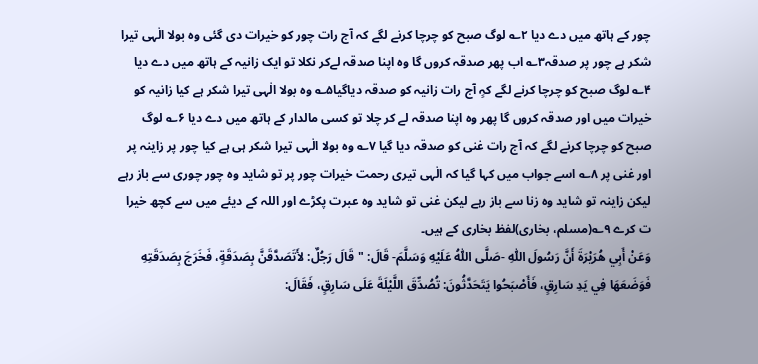چور کے ہاتھ میں دے دیا ۲؎ لوگ صبح کو چرچا کرنے لگے کہ آج رات چور کو خیرات دی گئی وہ بولا الٰہی تیرا شکر ہے چور پر صدقہ۳؎ اب پھر صدقہ کروں گا وہ اپنا صدقہ لےکر نکلا تو ایک زانیہ کے ہاتھ میں دے دیا ۴؎ لوگ صبح کو چرچا کرنے لگے کہٍ آج رات زانیہ کو صدقہ دیاگیا۵؎ وہ بولا الٰہی تیرا شکر ہے کیا زانیہ کو خیرات میں اور صدقہ کروں گا پھر وہ اپنا صدقہ لے کر چلا تو کسی مالدار کے ہاتھ میں دے دیا ۶؎ لوگ صبح کو چرچا کرنے لگے کہ آج رات غنی کو صدقہ دیا گیا ۷؎ وہ بولا الٰہی تیرا شکر ہی ہے کیا چور پر زاینہ پر اور غنی پر ۸؎ اسے جواب میں کہا گیا کہ الٰہی تیری رحمت خیرات چور پر تو شاید وہ چور چوری سے باز رہے لیکن زاینہ تو شاید وہ زنا سے باز رہے لیکن غنی تو شاید وہ عبرت پکڑے اور اللہ کے دیئے میں سے کچھ خیرا ت کرے ۹؎(مسلم، بخاری)لفظ بخاری کے ہیں۔
وَعَنْ أَبِي هُرَيْرَةَ أَنَّ رَسُولَ اللّٰهِ -صَلَّی اللّٰہُ عَلَيْهِ وَسَلَّمَ- قَالَ: "قَالَ رَجُلٌ: لأَتَصَدَّقَنَّ بِصَدَقَةٍ، فَخَرَجَ بِصَدَقَتِهِ فَوَضَعَهَا فِي يَدِ سَارِقٍ، فَأَصْبَحُوا يَتَحَدَّثُونَ: تُصُدِّقَ اللَّيْلَةَ عَلَى سَارِقٍ، فَقَالَ: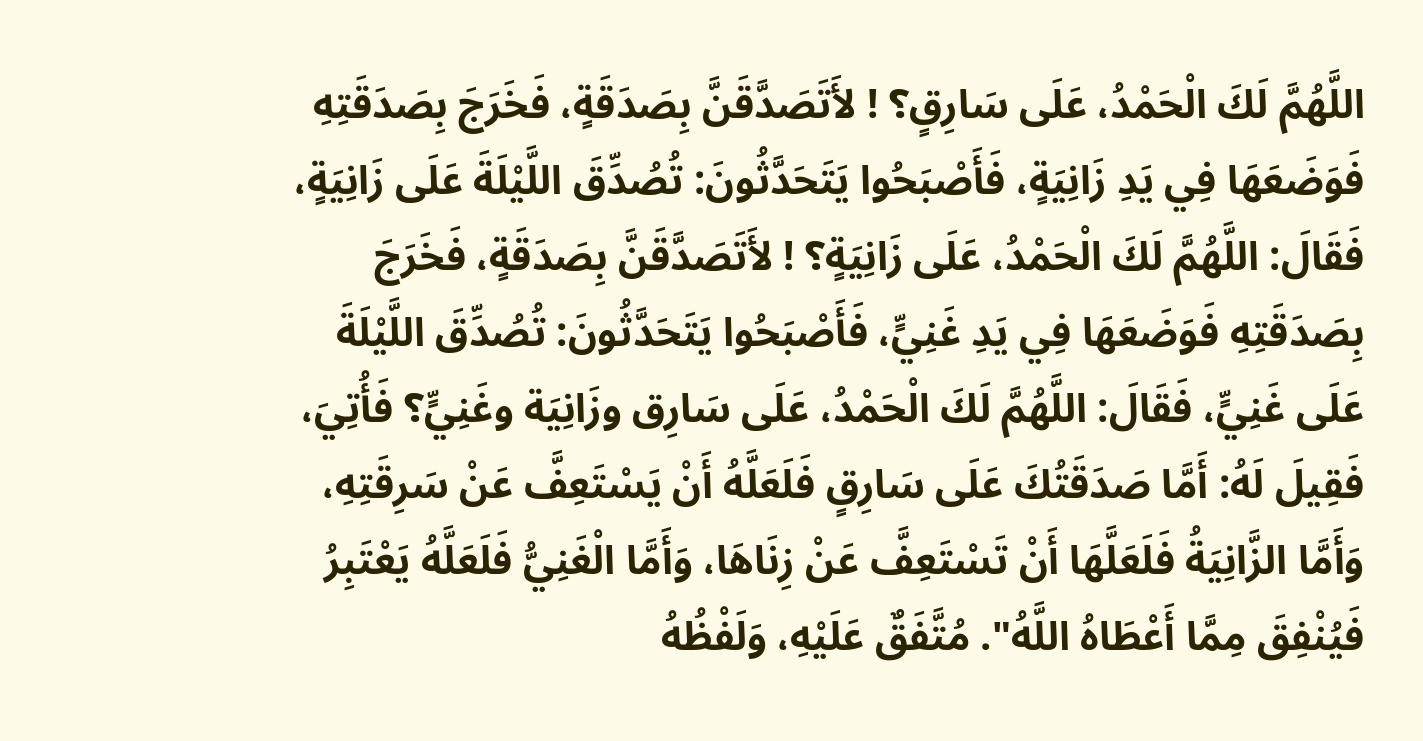اللَّهُمَّ لَكَ الْحَمْدُ، عَلَى سَارِقٍ؟ ! لأَتَصَدَّقَنَّ بِصَدَقَةٍ، فَخَرَجَ بِصَدَقَتِهِ فَوَضَعَهَا فِي يَدِ زَانِيَةٍ، فَأَصْبَحُوا يَتَحَدَّثُونَ: تُصُدِّقَ اللَّيْلَةَ عَلَى زَانِيَةٍ، فَقَالَ: اللَّهُمَّ لَكَ الْحَمْدُ، عَلَى زَانِيَةٍ؟ ! لأَتَصَدَّقَنَّ بِصَدَقَةٍ، فَخَرَجَ بِصَدَقَتِهِ فَوَضَعَهَا فِي يَدِ غَنِيٍّ، فَأَصْبَحُوا يَتَحَدَّثُونَ: تُصُدِّقَ اللَّيْلَةَ عَلَى غَنِيٍّ، فَقَالَ: اللَّهُمَّ لَكَ الْحَمْدُ، عَلَى سَارِق وزَانِيَة وغَنِيٍّ؟ فَأُتِيَ، فَقِيلَ لَهُ: أَمَّا صَدَقَتُكَ عَلَى سَارِقٍ فَلَعَلَّهُ أَنْ يَسْتَعِفَّ عَنْ سَرِقَتِهِ، وَأَمَّا الزَّانِيَةُ فَلَعَلَّهَا أَنْ تَسْتَعِفَّ عَنْ زِنَاهَا، وَأَمَّا الْغَنِيُّ فَلَعَلَّهُ يَعْتَبِرُ فَيُنْفِقَ مِمَّا أَعْطَاهُ اللَّهُ". مُتَّفَقٌ عَلَيْهِ، وَلَفْظُهُ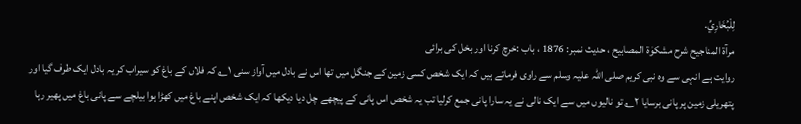لِلْبُخَارِيِّ.
مرآۃ المناجیح شرح مشکوٰۃ المصابیح ، حدیث نمبر: 1876 ، باب :خرچ کرنا اور بخل کی برائی
روایت ہے انہی سے وہ نبی کریم صلی اللہ علیہ وسلم سے راوی فرماتے ہیں کہ ایک شخص کسی زمین کے جنگل میں تھا اس نے بادل میں آواز سنی ۱؎ کہ فلاں کے باغ کو سیراب کر یہ بادل ایک طرف گیا اور پتھریلی زمین پر پانی برسایا ۲؎ تو نالیوں میں سے ایک نالی نے یہ سارا پانی جمع کرلیا تب یہ شخص اس پانی کے پیچھے چل دیا دیکھا کہ ایک شخص اپنے باغ میں کھڑا ہوا بیلچے سے پانی باغ میں پھیر رہا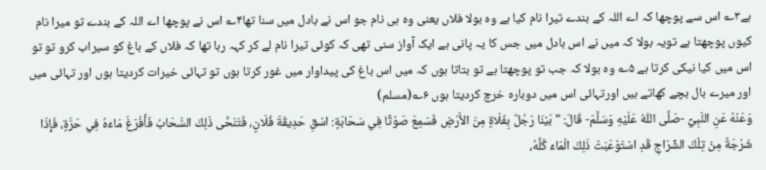ہے۳؎ اس سے پوچھا کہ اے اللہ کے بندے تیرا نام کیا ہے وہ بولا فلاں یعنی وہ ہی نام جو اس نے بادل میں سنا تھا۴؎ اس نے پوچھا اے اللہ کے بندے تو میرا نام کیوں پوچھتا ہے تویہ بولا کہ میں نے اس بادل میں جس کا یہ پانی ہے ایک آواز سنی تھی کہ کوئی تیرا نام لے کر کہہ رہا تھا کہ فلاں کے باغ کو سیراب کرو تو تو اس میں کیا نیکی کرتا ہے ۵؎ وہ بولا کہ جب تو پوچھتا ہے تو بتاتا ہوں کہ میں اس باغ کی پیداوار میں غور کرتا ہوں تو تہائی خیرات کردیتا ہوں اور تہائی میں اور میرے بال بچے کھاتے ہیں اورتہائی اس میں دوبارہ خرچ کردیتا ہوں ۶؎(مسلم)
وَعَنْهُ عَنِ النَّبِيِّ -صَلَّی اللّٰہُ عَلَيْهِ وَسَلَّمَ- قَالَ: "بَيْنَا رَجُلٌ بِفَلَاةٍ مِنَ الأَرْضِ فَسَمِعَ صَوْتًا فِي سَحَابَةٍ: اسْقِ حَدِيقَةَ فُلَانٍ، فَتَنَحَّى ذَلِكَ السَّحَابُ فَأَفْرَغَ مَاءَهُ فِي حَرَّةٍ، فَإِذَا شَرْجَةٌ مِنْ تِلْكَ الشِّرَاجِ قَدِ اسْتَوْعَبَتْ ذَلِكَ الْمَاءَ كُلَّهُ،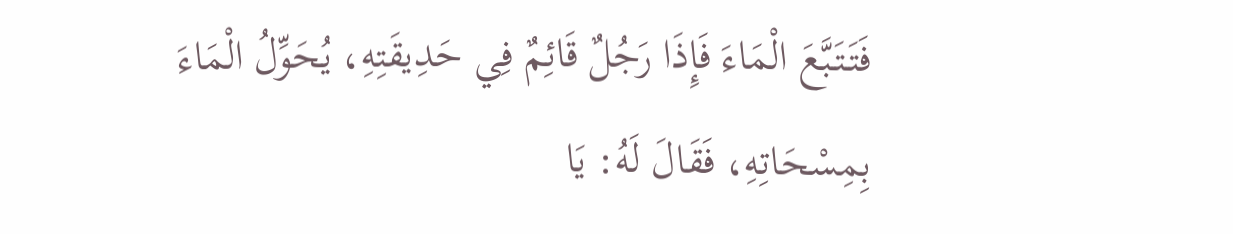فَتَتَبَّعَ الْمَاءَ فَإِذَا رَجُلٌ قَائِمٌ فِي حَدِيقَتِهِ، يُحَوِّلُ الْمَاءَ بِمِسْحَاتِهِ، فَقَالَ لَهُ: يَا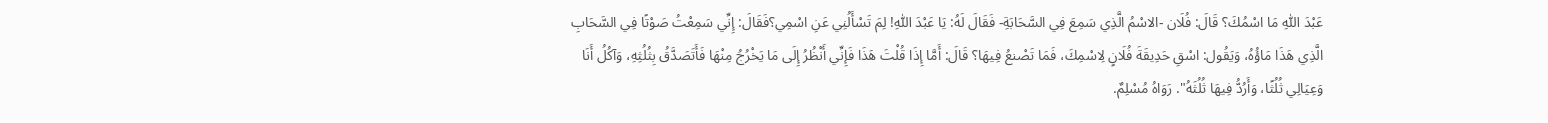عَبْدَ اللّٰهِ مَا اسْمُكَ؟ قَالَ: فُلَان -الاسْمُ الَّذِي سَمِعَ فِي السَّحَابَةِ- فَقَالَ لَهُ: يَا عَبْدَ اللّٰهِ! لِمَ تَسْأَلُنِي عَنِ اسْمِي؟فَقَالَ: إِنِّي سَمِعْتُ صَوْتًا فِي السَّحَابِ الَّذِي هَذَا مَاؤُهُ، وَيَقُول: اسْقِ حَدِيقَةَ فُلَانٍ لِاسْمِكَ، فَمَا تَصْنعُ فِيهَا؟ قَالَ: أَمَّا إِذَا قُلْتَ هَذَا فَإِنِّي أَنْظُرُ إِلَى مَا يَخْرُجُ مِنْهَا فَأَتَصَدَّقُ بِثُلُثِهِ، وَآكُلُ أَنَا وَعِيَالِي ثُلُثًا، وَأَرُدُّ فِيهَا ثُلُثَهُ". رَوَاهُ مُسْلِمٌ.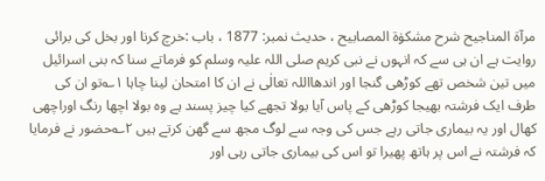مرآۃ المناجیح شرح مشکوٰۃ المصابیح ، حدیث نمبر: 1877 ، باب :خرچ کرنا اور بخل کی برائی
روایت ہے ان ہی سے کہ انہوں نے نبی کریم صلی اللہ علیہ وسلم کو فرماتے سنا کہ بنی اسرائیل میں تین شخص تھے کوڑھی گنجا اور اندھااللہ تعالٰی نے ان کا امتحان لینا چاہا ۱؎تو ان کی طرف ایک فرشتہ بھیجا کوڑھی کے پاس آیا بولا تجھے کیا چیز پسند ہے وہ بولا اچھا رنگ اوراچھی کھال اور یہ بیماری جاتی رہے جس کی وجہ سے لوگ مجھ سے گھن کرتے ہیں ۲؎حضور نے فرمایا کہ فرشتہ نے اس پر ہاتھ پھیرا تو اس کی بیماری جاتی رہی اور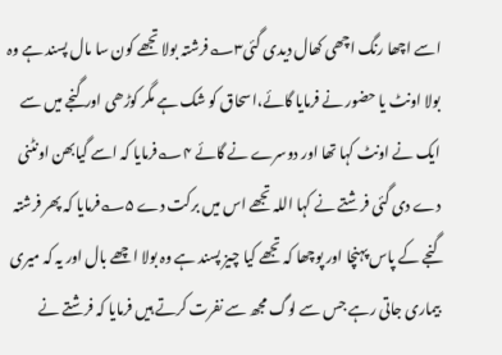اسے اچھا رنگ اچھی کھال دیدی گئی۳؎فرشتہ بولا تجھے کون سا مال پسند ہے وہ بولا اونٹ یا حضور نے فرمایا گائے،اسحاق کو شک ہے مگر کوڑھی اور گنجے میں سے ایک نے اونٹ کہا تھا اور دوسرے نے گائے ۴؎فرمایا کہ اسے گیابھن اونٹنی دے دی گئی فرشتے نے کہا اللہ تجھے اس میں برکت دے ۵؎فرمایا کہ پھر فرشتہ گنجے کے پاس پہنچا اور پوچھا کہ تجھے کیا چیز پسند ہے وہ بولا اچھے بال اور یہ کہ میری بیماری جاتی رہے جس سے لوگ مجھ سے نفرت کرتے ہیں فرمایا کہ فرشتے نے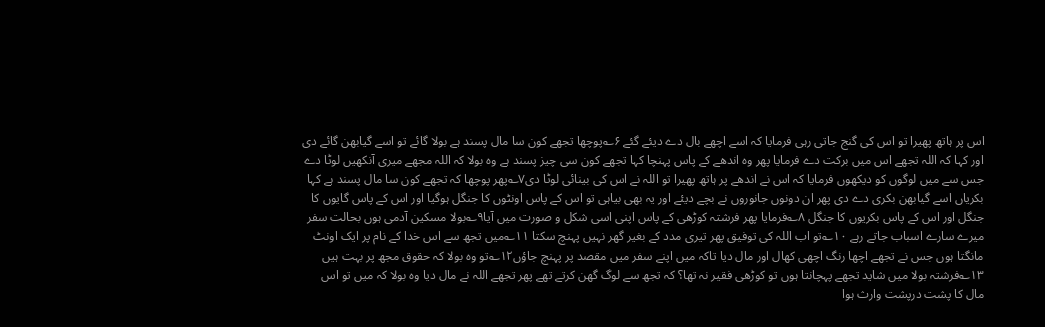اس پر ہاتھ پھیرا تو اس کی گنج جاتی رہی فرمایا کہ اسے اچھے بال دے دیئے گئے ۶؎پوچھا تجھے کون سا مال پسند ہے بولا گائے تو اسے گیابھن گائے دی اور کہا کہ اللہ تجھے اس میں برکت دے فرمایا پھر وہ اندھے کے پاس پہنچا کہا تجھے کون سی چیز پسند ہے وہ بولا کہ اللہ مجھے میری آنکھیں لوٹا دے جس سے میں لوگوں کو دیکھوں فرمایا کہ اس نے اندھے پر ہاتھ پھیرا تو اللہ نے اس کی بینائی لوٹا دی۷؎پھر پوچھا کہ تجھے کون سا مال پسند ہے کہا بکریاں اسے گیابھن بکری دے دی پھر ان دونوں جانوروں نے بچے دیئے اور یہ بھی بیاہی تو اس کے پاس اونٹوں کا جنگل ہوگیا اور اس کے پاس گایوں کا جنگل اور اس کے پاس بکریوں کا جنگل ۸؎فرمایا پھر فرشتہ کوڑھی کے پاس اپنی اسی شکل و صورت میں آیا۹؎بولا مسکین آدمی ہوں بحالت سفر میرے سارے اسباب جاتے رہے ۱۰؎تو اب اللہ کی توفیق پھر تیری مدد کے بغیر گھر نہیں پہنچ سکتا ۱۱؎میں تجھ سے اس خدا کے نام پر ایک اونٹ مانگتا ہوں جس نے تجھے اچھا رنگ اچھی کھال اور مال دیا تاکہ میں اپنے سفر میں مقصد پر پہنچ جاؤں۱۲؎تو وہ بولا کہ حقوق مجھ پر بہت ہیں ۱۳؎فرشتہ بولا میں شاید تجھے پہچانتا ہوں تو کوڑھی فقیر نہ تھا؟ کہ تجھ سے لوگ گھن کرتے تھے پھر تجھے اللہ نے مال دیا وہ بولا کہ میں تو اس مال کا پشت درپشت وارث ہوا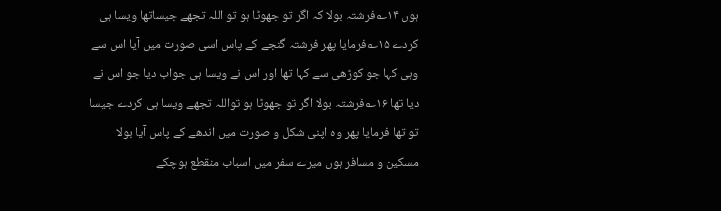ہوں ۱۴؎فرشتہ بولا کہ اگر تو جھوٹا ہو تو اللہ تجھے جیساتھا ویسا ہی کردے ۱۵؎فرمایا پھر فرشتہ گنجے کے پاس اسی صورت میں آیا اس سے وہی کہا جو کوڑھی سے کہا تھا اور اس نے ویسا ہی جواب دیا جو اس نے دیا تھا ۱۶؎فرشتہ بولا اگر تو جھوٹا ہو تواللہ تجھے ویسا ہی کردے جیسا تو تھا فرمایا پھر وہ اپنی شکل و صورت میں اندھے کے پاس آیا بولا مسکین و مسافر ہوں میرے سفر میں اسباب منقطع ہوچکے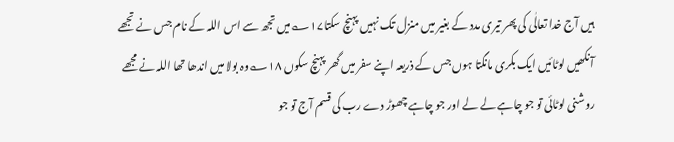ہیں آج خدا تعالٰی کی پھر تیری مدد کے بغیر میں منزل تک نہیں پہنچ سکتا۱۷؎میں تجھ سے اس اللہ کے نام جس نے تجھے آنکھیں لوٹائیں ایک بکری مانگتا ہوں جس کے ذریعہ اپنے سفر میں گھر پہنچ سکوں ۱۸؎وہ بولا میں اندھا تھا اللہ نے مجھے روشنی لوٹائی تو جو چاہے لے لے اور جو چاہے چھوڑ دے رب کی قسم آج تو جو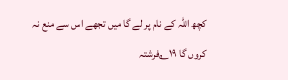کچھ اللہ کے نام پر لے گا میں تجھے اس سے منع نہ کروں گا ۱۹؎فرشتہ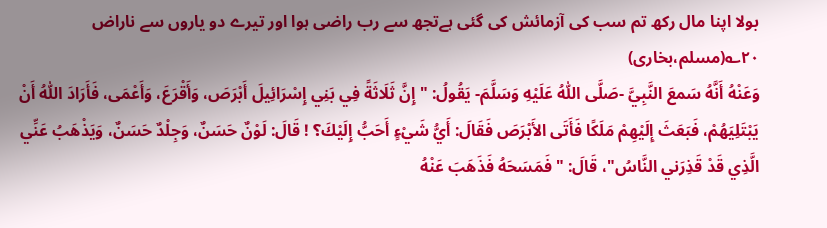بولا اپنا مال رکھ تم سب کی آزمائش کی گئی ہےتجھ سے رب راضی ہوا اور تیرے دو یاروں سے ناراض ۲۰؎(مسلم،بخاری)
وَعَنْهُ أَنَّهُ سَمعَ النَّبِيَّ -صَلَّی اللّٰہُ عَلَيْهِ وَسَلَّمَ- يَقُولُ: "إِنَّ ثَلَاثَةً فِي بَنِي إِسْرَائِيلَ أَبْرَصَ، وَأَقْرَعَ، وَأَعْمَى، فَأَرَادَ اللّٰهُ أَنْ يَبْتَلِيَهُمْ، فَبَعَثَ إِلَيْهِمْ مَلَكًا فَأَتَى الأَبْرَصَ فَقَالَ: أَيُّ شَيْءٍ أَحَبُّ إِلَيْكَ؟ ! قَالَ: لَوْنٌ حَسَنٌ، وَجِلْدٌ حَسَنٌ، وَيَذْهَبُ عَنِّي الَّذِي قَدْ قَذِرَني النَّاسُ"، قَالَ: "فَمَسَحَهُ فَذَهَبَ عَنْهُ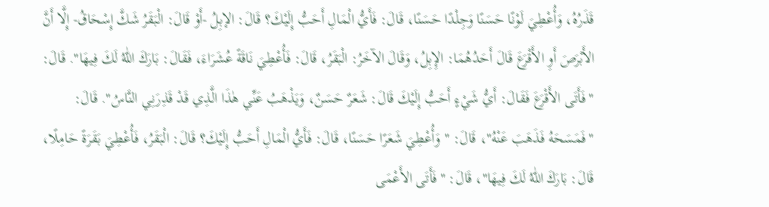قَذَرُهُ، وَأُعْطِيَ لَوْنًا حَسَنًا وَجِلْدًا حَسَنًا، قَالَ: فَأَيُّ الْمَالِ أَحَبُّ إِلَيْكَ؟ قَالَ: الإبِلُ -أَوْ قَالَ: الْبَقَرُ شَكَّ إِسْحَاقُ- إِلَّا أَنَّ الأَبْرَصَ أَوِ الأَقْرَعَ قَالَ أَحَدُهُمَا: الإِبِلُ، وَقَالَ الآخَرُ: الْبَقَرُ، قَالَ: فَأُعْطِيَ نَاقَةً عُشَرَاءَ، فَقَالَ: بَارَكَ اللّٰهُ لَكَ فِيهَا". قَالَ: "فَأَتَى الأَقْرَعَ فَقَالَ: أَيُّ شَيْءٍ أَحَبُّ إِلَيْكَ قَالَ: شَعَرٌ حَسَنٌ، وَيَذْهَبُ عَنِّي هٰذَا الَّذِي قَدْ قَذِرَنِي النَّاسُ". قَالَ: "فَمَسَحَهُ فَذَهَبَ عَنْهُ"، قَالَ: "وَأُعْطِيَ شَعَرًا حَسَنًا، قَالَ: فَأَيُّ الْمَالِ أَحَبُّ إِلَيْكَ؟ قَالَ: الْبَقَرُ، فَأُعْطِيَ بَقَرَةً حَامِلًا، قَالَ: بَارَكَ اللّٰهُ لَكَ فِيهَا"، قَالَ: "فَأَتَى الأَعْمَى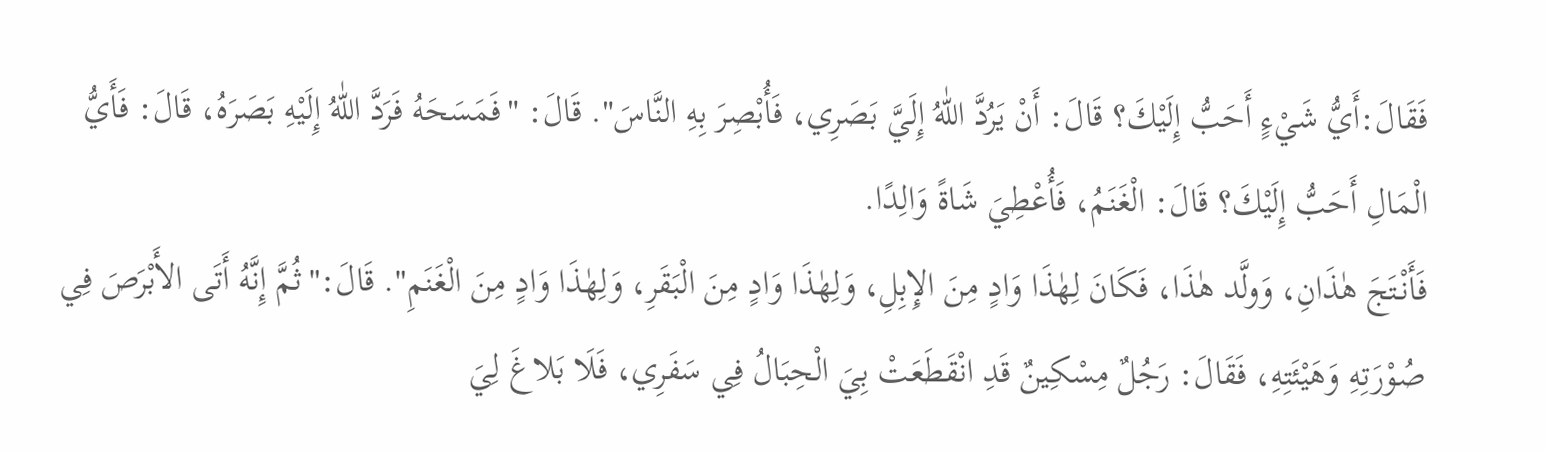فَقَالَ:أَيُّ شَيْءٍ أَحَبُّ إِلَيْكَ؟ قَالَ: أَنْ يَرُدَّ اللّٰهُ إِلَيَّ بَصَرِي، فَأُبْصِرَ بِهِ النَّاسَ". قَالَ: "فَمَسَحَهُ فَرَدَّ اللّٰهُ إِلَيْهِ بَصَرَهُ، قَالَ: فَأَيُّ الْمَالِ أَحَبُّ إِلَيْكَ؟ قَالَ: الْغَنَمُ، فَأُعْطِيَ شَاةً وَالِدًا.
فَأَنْتَجَ هٰذَانِ، وَولَّد هٰذَا، فَكَانَ لِهٰذَا وَادٍ مِنَ الإِبِلِ، وَلِهٰذَا وَادٍ مِنَ الْبَقَرِ، وَلِهٰذَا وَادٍ مِنَ الْغَنَمِ". قَالَ:"ثُمَّ إِنَّهُ أَتَى الأَبْرَصَ فِي صُوْرَتِهِ وَهَيْئَتِهِ، فَقَالَ: رَجُلٌ مِسْكِينٌ قَدِ انْقَطَعَتْ بِيَ الْحِبَالُ فِي سَفَرِي، فَلَا بَلاغَ لِيَ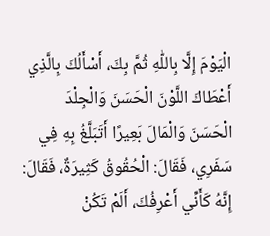الْيَوْمَ إِلَّا بِاللّٰهِ ثُمَّ بِكَ، أَسْأَلُكَ بِالَّذِي أَعْطَاكَ اللَّوْنَ الْحَسَنَ وَالْجِلْدَ الْحَسَنَ وَالْمَالَ بَعِيرًا أَتَبَلَّغُ بِهِ فِي سَفَرِي، فَقَالَ: الْحُقُوقُ كَثِيرَةٌ، فَقَالَ: إِنَّهُ كَأَنِّي أَعْرِفُكَ، أَلَمْ تَكُنْ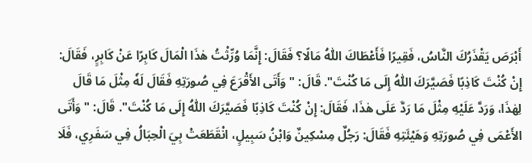أَبْرَصَ يَقْذَرُكَ النَّاسُ، فَقِيرًا فَأَعْطَاكَ اللّٰهُ مَالًا؟ فَقَالَ: إِنَّمَا وُرِّثْتُ هٰذَا الْمَالَ كَابِرًا عَنْ كَابِرٍ، فَقَالَ: إِنْ كُنْتَ كَاذِبًا فَصَيَّرَكَ اللّٰهُ إِلَى مَا كُنْتَ". قَالَ: "وَأَتَى الأَقْرَعَ فِي صُورَتِهِ فَقَالَ لَهٗ مِثْلَ مَا قَالَ لِهٰذَا، وَرَدَّ عَلَيْهِ مِثْلَ مَا رَدَّ عَلَى هٰذَا، فَقَالَ: إِنْ كُنْتَ كَاذِبًا فَصَيَّرَكَ اللّٰهُ إِلَى مَا كُنْتَ". قَالَ: "وَأَتَى الأَعْمَى فِي صُورَتِهِ وَهَيْئَتِهِ فَقَالَ: رَجُلٌ مِسْكِينٌ وَابْنُ سَبِيلٍ، انْقَطَعَتْ بِيَ الْحِبَالُ فِي سَفَرِي، فَلَا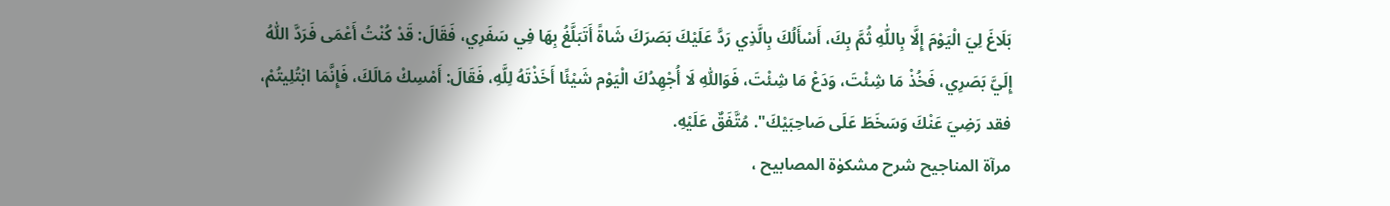بَلَاغَ لِيَ الْيَوْمَ إِلَّا بِاللّٰهِ ثُمَّ بِكَ، أَسْأَلُكَ بِالَّذِي رَدَّ عَلَيْكَ بَصَرَكَ شَاةً أَتَبَلَّغُ بِهَا فِي سَفَرِي، فَقَالَ: قَدْ كُنْتُ أَعْمَى فَرَدَّ اللّٰهُ إِلَيَّ بَصَرِي، فَخُذْ مَا شِئْتَ، وَدَعْ مَا شِئْتَ، فَوَاللّٰهِ لَا أُجْهِدُكَ الْيَوْم شَيْئًا أَخَذْتَهُ لِلَّهِ، فَقَالَ: أَمْسِكْ مَالَكَ، فَإِنَّمَا ابْتُلِيتُمْ، فقد رَضِيَ عَنْكَ وَسَخَطَ عَلَى صَاحِبَيْكَ". مُتَّفَقٌ عَلَيْهِ.
مرآۃ المناجیح شرح مشکوٰۃ المصابیح ،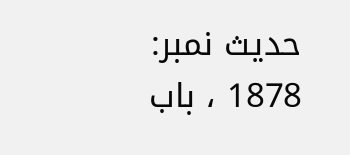حدیث نمبر: 1878 ، باب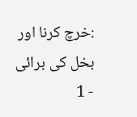:خرچ کرنا اور بخل کی برائی
- 1